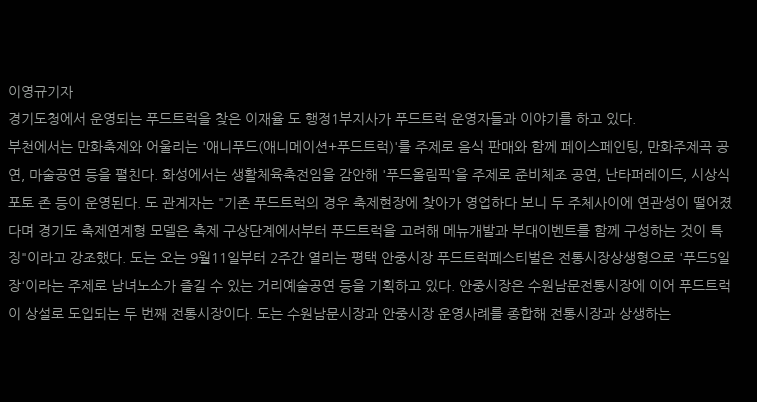이영규기자
경기도청에서 운영되는 푸드트럭을 찾은 이재율 도 행정1부지사가 푸드트럭 운영자들과 이야기를 하고 있다.
부천에서는 만화축제와 어울리는 '애니푸드(애니메이션+푸드트럭)'를 주제로 음식 판매와 함께 페이스페인팅, 만화주제곡 공연, 마술공연 등을 펼친다. 화성에서는 생활체육축전임을 감안해 '푸드올림픽'을 주제로 준비체조 공연, 난타퍼레이드, 시상식 포토 존 등이 운영된다. 도 관계자는 "기존 푸드트럭의 경우 축제현장에 찾아가 영업하다 보니 두 주체사이에 연관성이 떨어졌다며 경기도 축제연계형 모델은 축제 구상단계에서부터 푸드트럭을 고려해 메뉴개발과 부대이벤트를 함께 구성하는 것이 특징"이라고 강조했다. 도는 오는 9월11일부터 2주간 열리는 평택 안중시장 푸드트럭페스티벌은 전통시장상생형으로 '푸드5일장'이라는 주제로 남녀노소가 즐길 수 있는 거리예술공연 등을 기획하고 있다. 안중시장은 수원남문전통시장에 이어 푸드트럭이 상설로 도입되는 두 번째 전통시장이다. 도는 수원남문시장과 안중시장 운영사례를 종합해 전통시장과 상생하는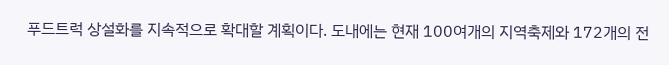푸드트럭 상설화를 지속적으로 확대할 계획이다. 도내에는 현재 100여개의 지역축제와 172개의 전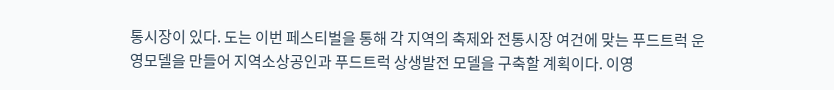통시장이 있다. 도는 이번 페스티벌을 통해 각 지역의 축제와 전통시장 여건에 맞는 푸드트럭 운영모델을 만들어 지역소상공인과 푸드트럭 상생발전 모델을 구축할 계획이다. 이영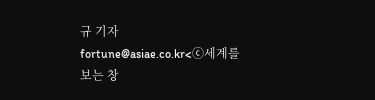규 기자 fortune@asiae.co.kr<ⓒ세계를 보는 창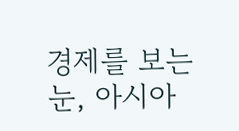경제를 보는 눈, 아시아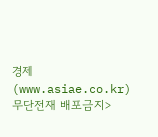경제(www.asiae.co.kr) 무단전재 배포금지>